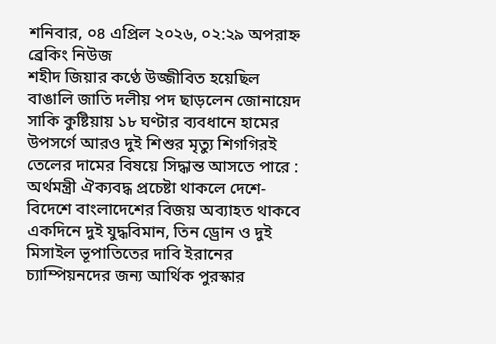শনিবার, ০৪ এপ্রিল ২০২৬, ০২:২৯ অপরাহ্ন
ব্রেকিং নিউজ
শহীদ জিয়ার কণ্ঠে উজ্জীবিত হয়েছিল বাঙালি জাতি দলীয় পদ ছাড়লেন জোনায়েদ সাকি কুষ্টিয়ায় ১৮ ঘণ্টার ব্যবধানে হামের উপসর্গে আরও দুই শিশুর মৃত্যু শিগগিরই তেলের দামের বিষয়ে সিদ্ধান্ত আসতে পারে : অর্থমন্ত্রী ঐক্যবদ্ধ প্রচেষ্টা থাকলে দেশে-বিদেশে বাংলাদেশের বিজয় অব্যাহত থাকবে একদিনে দুই যুদ্ধবিমান, তিন ড্রোন ও দুই মিসাইল ভূপাতিতের দাবি ইরানের চ্যাম্পিয়নদের জন্য আর্থিক পুরস্কার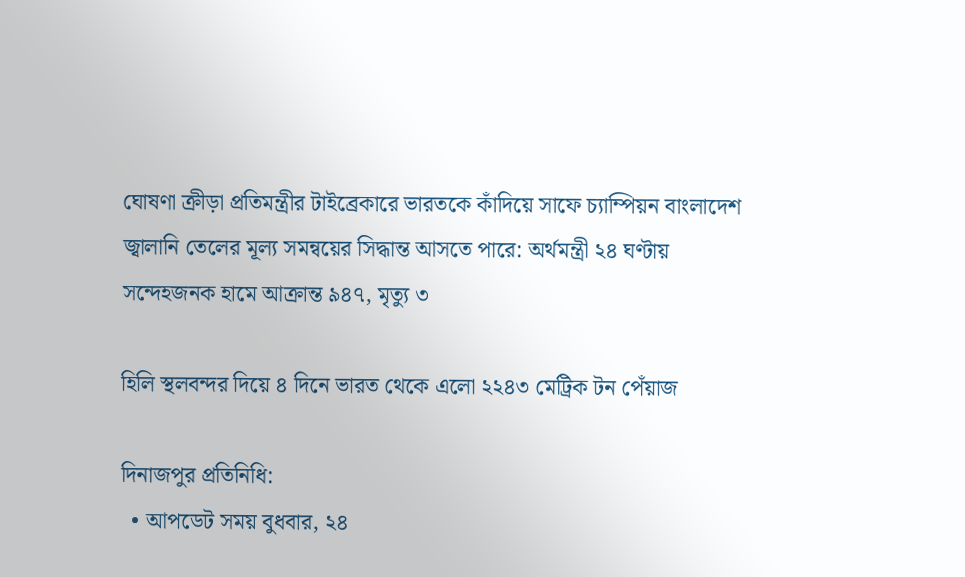ঘোষণা ক্রীড়া প্রতিমন্ত্রীর টাইব্রেকারে ভারতকে কাঁদিয়ে সাফে চ্যাম্পিয়ন বাংলাদেশ জ্বালানি তেলের মূল্য সমন্বয়ের সিদ্ধান্ত আসতে পারে: অর্থমন্ত্রী ২৪ ঘণ্টায় সন্দেহজনক হামে আক্রান্ত ৯৪৭, মৃত্যু ৩

হিলি স্থলবন্দর দিয়ে ৪ দিনে ভারত থেকে এলো ২২৪৩ মেট্রিক টন পেঁয়াজ

দিনাজপুর প্রতিনিধি:
  • আপডেট সময় বুধবার, ২৪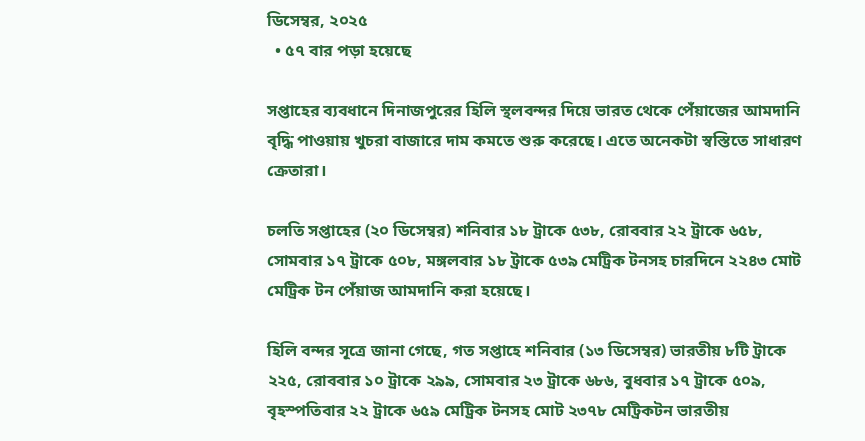ডিসেম্বর, ২০২৫
  • ৫৭ বার পড়া হয়েছে

সপ্তাহের ব্যবধানে দিনাজপুরের হিলি স্থলবন্দর দিয়ে ভারত থেকে পেঁয়াজের আমদানি বৃদ্ধি পাওয়ায় খুচরা বাজারে দাম কমতে শুরু করেছে। এতে অনেকটা স্বস্তিতে সাধারণ ক্রেতারা।

চলতি সপ্তাহের (২০ ডিসেম্বর) শনিবার ১৮ ট্রাকে ৫৩৮, রোববার ২২ ট্রাকে ৬৫৮, সোমবার ১৭ ট্রাকে ৫০৮, মঙ্গলবার ১৮ ট্রাকে ৫৩৯ মেট্রিক টনসহ চারদিনে ২২৪৩ মোট মেট্রিক টন পেঁয়াজ আমদানি করা হয়েছে।

হিলি বন্দর সূত্রে জানা গেছে, গত সপ্তাহে শনিবার (১৩ ডিসেম্বর) ভারতীয় ৮টি ট্রাকে ২২৫, রোববার ১০ ট্রাকে ২৯৯, সোমবার ২৩ ট্রাকে ৬৮৬, বুধবার ১৭ ট্রাকে ৫০৯, বৃহস্পতিবার ২২ ট্রাকে ৬৫৯ মেট্রিক টনসহ মোট ২৩৭৮ মেট্রিকটন ভারতীয়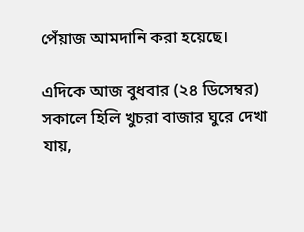পেঁয়াজ আমদানি করা হয়েছে।

এদিকে আজ বুধবার (২৪ ডিসেম্বর) সকালে হিলি খুচরা বাজার ঘুরে দেখা যায়,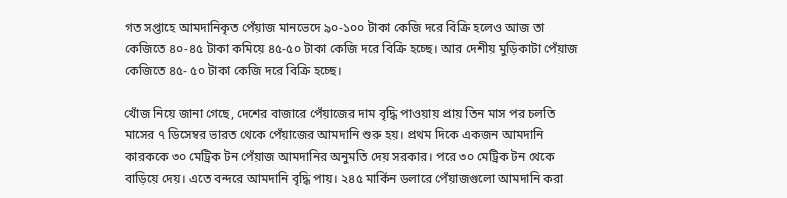গত সপ্তাহে আমদানিকৃত পেঁয়াজ মানভেদে ৯০-১০০ টাকা কেজি দরে বিক্রি হলেও আজ তা কেজিতে ৪০-৪৫ টাকা কমিয়ে ৪৫-৫০ টাকা কেজি দরে বিক্রি হচ্ছে। আর দেশীয় মুড়িকাটা পেঁয়াজ কেজিতে ৪৫- ৫০ টাকা কেজি দরে বিক্রি হচ্ছে।

খোঁজ নিয়ে জানা গেছে, দেশের বাজারে পেঁয়াজের দাম বৃদ্ধি পাওয়ায় প্রায় তিন মাস পর চলতি মাসের ৭ ডিসেম্বর ভারত থেকে পেঁয়াজের আমদানি শুরু হয়। প্রথম দিকে একজন আমদানি কারককে ৩০ মেট্রিক টন পেঁয়াজ আমদানির অনুমতি দেয় সরকার। পরে ৩০ মেট্রিক টন থেকে বাড়িয়ে দেয়। এতে বন্দরে আমদানি বৃদ্ধি পায়। ২৪৫ মার্কিন ডলারে পেঁয়াজগুলো আমদানি করা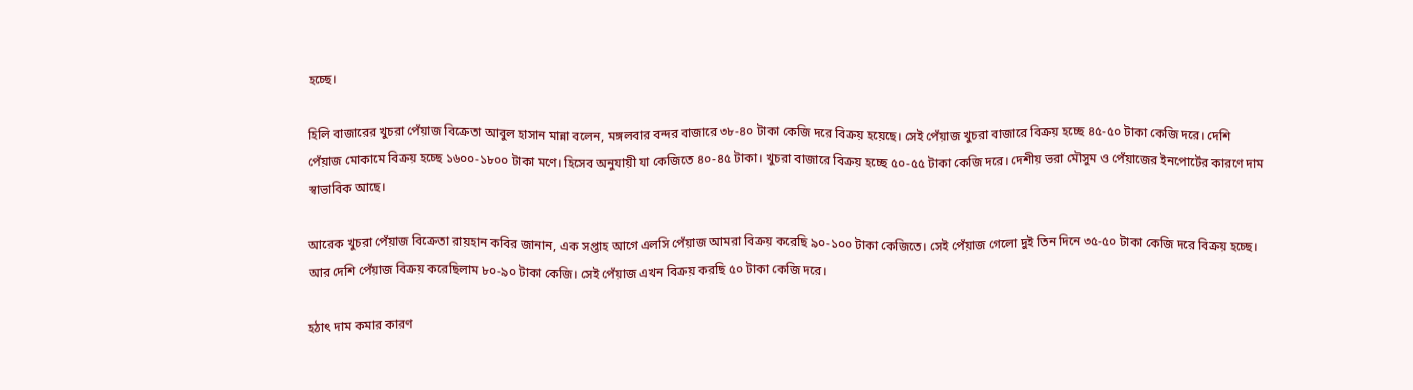হচ্ছে।

হিলি বাজারের খুচরা পেঁয়াজ বিক্রেতা আবুল হাসান মান্না বলেন, মঙ্গলবার বন্দর বাজারে ৩৮-৪০ টাকা কেজি দরে বিক্রয় হয়েছে। সেই পেঁয়াজ খুচরা বাজারে বিক্রয় হচ্ছে ৪৫-৫০ টাকা কেজি দরে। দেশি পেঁয়াজ মোকামে বিক্রয় হচ্ছে ১৬০০-১৮০০ টাকা মণে। হিসেব অনুযায়ী যা কেজিতে ৪০-৪৫ টাকা। খুচরা বাজারে বিক্রয় হচ্ছে ৫০-৫৫ টাকা কেজি দরে। দেশীয় ভরা মৌসুম ও পেঁয়াজের ইনপোর্টের কারণে দাম স্বাভাবিক আছে।

আরেক খুচরা পেঁয়াজ বিক্রেতা রায়হান কবির জানান, এক সপ্তাহ আগে এলসি পেঁয়াজ আমরা বিক্রয় করেছি ৯০-১০০ টাকা কেজিতে। সেই পেঁয়াজ গেলো দুই তিন দিনে ৩৫-৫০ টাকা কেজি দরে বিক্রয় হচ্ছে। আর দেশি পেঁয়াজ বিক্রয় করেছিলাম ৮০-৯০ টাকা কেজি। সেই পেঁয়াজ এখন বিক্রয় করছি ৫০ টাকা কেজি দরে।

হঠাৎ দাম কমার কারণ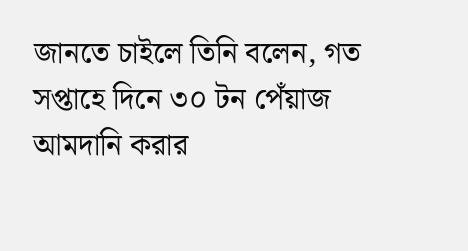জানতে চাইলে তিনি বলেন, গত সপ্তাহে দিনে ৩০ টন পেঁয়াজ আমদানি করার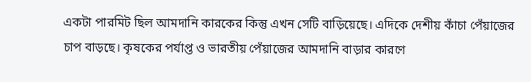একটা পারমিট ছিল আমদানি কারকের কিন্তু এখন সেটি বাড়িয়েছে। এদিকে দেশীয় কাঁচা পেঁয়াজের চাপ বাড়ছে। কৃষকের পর্যাপ্ত ও ভারতীয় পেঁয়াজের আমদানি বাড়ার কারণে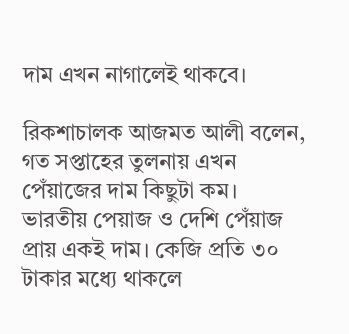দাম এখন নাগালেই থাকবে।

রিকশাচালক আজমত আলী বলেন, গত সপ্তাহের তুলনায় এখন পেঁয়াজের দাম কিছুটা কম। ভারতীয় পেয়াজ ও দেশি পেঁয়াজ প্রায় একই দাম। কেজি প্রতি ৩০ টাকার মধ্যে থাকলে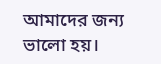আমাদের জন্য ভালো হয়।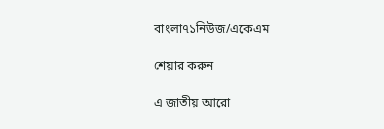বাংলা৭১নিউজ/একেএম

শেয়ার করুন

এ জাতীয় আরো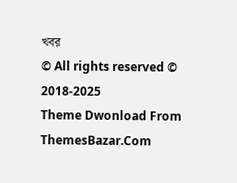খবর
© All rights reserved © 2018-2025
Theme Dwonload From ThemesBazar.Com